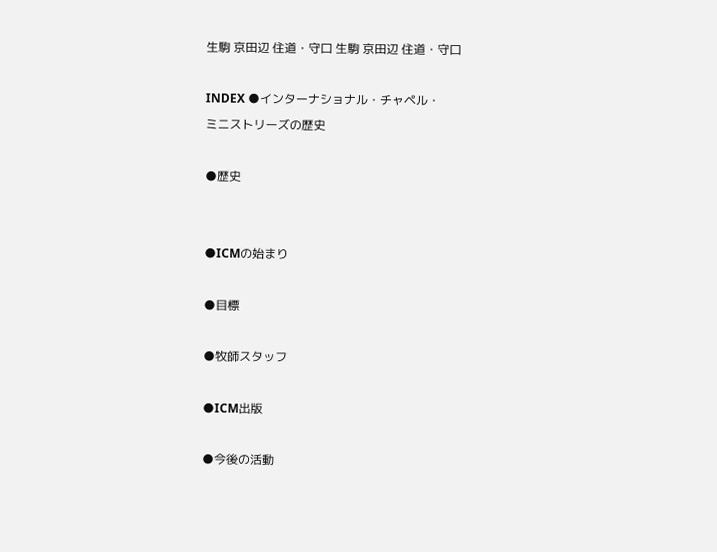生駒 京田辺 住道・守口 生駒 京田辺 住道・守口

INDEX ●インターナショナル・チャペル・
ミニストリーズの歴史

●歴史


●ICMの始まり

●目標

●牧師スタッフ

●ICM出版

●今後の活動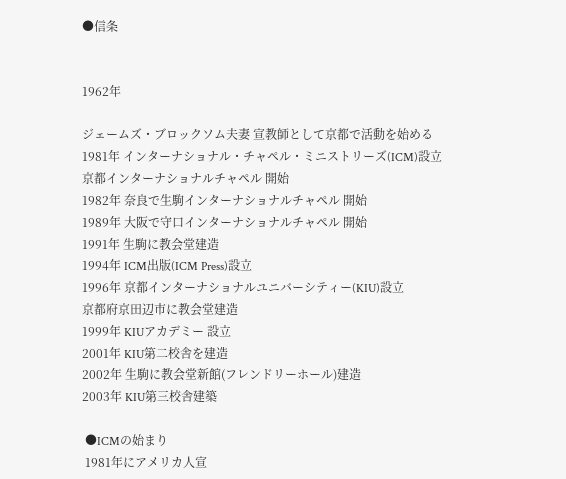●信条


1962年

ジェームズ・ブロックソム夫妻 宣教師として京都で活動を始める
1981年 インターナショナル・チャペル・ミニストリーズ(ICM)設立
京都インターナショナルチャペル 開始
1982年 奈良で生駒インターナショナルチャペル 開始
1989年 大阪で守口インターナショナルチャペル 開始
1991年 生駒に教会堂建造
1994年 ICM出版(ICM Press)設立
1996年 京都インターナショナルユニバーシティー(KIU)設立
京都府京田辺市に教会堂建造
1999年 KIUアカデミー 設立
2001年 KIU第二校舎を建造
2002年 生駒に教会堂新館(フレンドリーホール)建造
2003年 KIU第三校舎建築

 ●ICMの始まり
 1981年にアメリカ人宣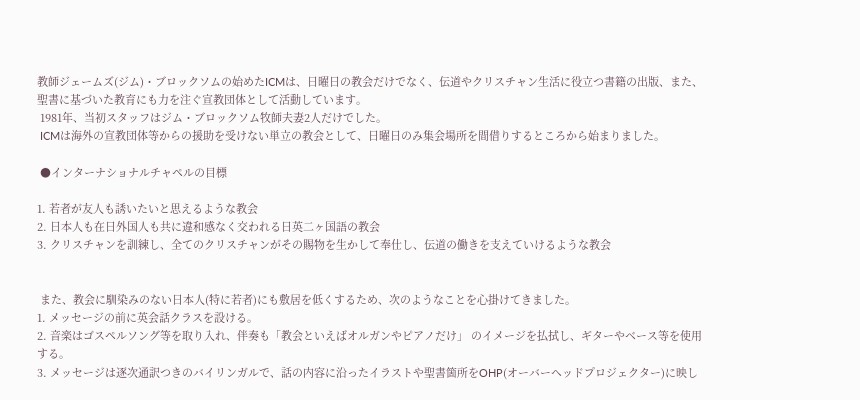教師ジェームズ(ジム)・ブロックソムの始めたICMは、日曜日の教会だけでなく、伝道やクリスチャン生活に役立つ書籍の出版、また、聖書に基づいた教育にも力を注ぐ宣教団体として活動しています。
 1981年、当初スタッフはジム・ブロックソム牧師夫妻2人だけでした。
 ICMは海外の宣教団体等からの援助を受けない単立の教会として、日曜日のみ集会場所を間借りするところから始まりました。

 ●インターナショナルチャペルの目標

1. 若者が友人も誘いたいと思えるような教会
2. 日本人も在日外国人も共に違和感なく交われる日英二ヶ国語の教会
3. クリスチャンを訓練し、全てのクリスチャンがその賜物を生かして奉仕し、伝道の働きを支えていけるような教会


 また、教会に馴染みのない日本人(特に若者)にも敷居を低くするため、次のようなことを心掛けてきました。
1. メッセージの前に英会話クラスを設ける。
2. 音楽はゴスペルソング等を取り入れ、伴奏も「教会といえばオルガンやピアノだけ」 のイメージを払拭し、ギターやベース等を使用する。
3. メッセージは逐次通訳つきのバイリンガルで、話の内容に沿ったイラストや聖書箇所をOHP(オーバーヘッドプロジェクター)に映し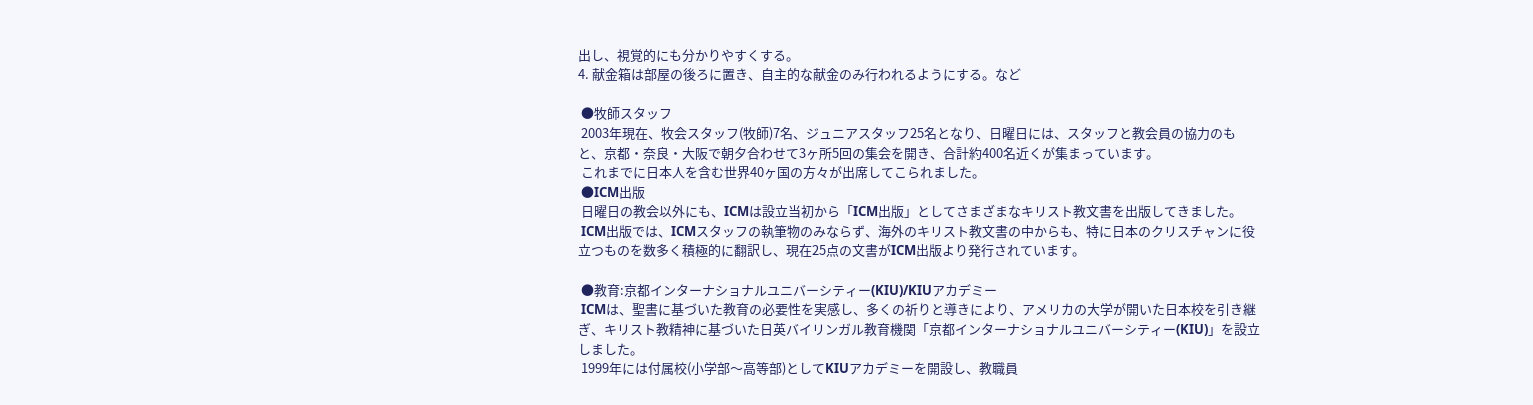出し、視覚的にも分かりやすくする。
4. 献金箱は部屋の後ろに置き、自主的な献金のみ行われるようにする。など

 ●牧師スタッフ
 2003年現在、牧会スタッフ(牧師)7名、ジュニアスタッフ25名となり、日曜日には、スタッフと教会員の協力のもと、京都・奈良・大阪で朝夕合わせて3ヶ所5回の集会を開き、合計約400名近くが集まっています。
 これまでに日本人を含む世界40ヶ国の方々が出席してこられました。
 ●ICM出版
 日曜日の教会以外にも、ICMは設立当初から「ICM出版」としてさまざまなキリスト教文書を出版してきました。
 ICM出版では、ICMスタッフの執筆物のみならず、海外のキリスト教文書の中からも、特に日本のクリスチャンに役立つものを数多く積極的に翻訳し、現在25点の文書がICM出版より発行されています。

 ●教育:京都インターナショナルユニバーシティー(KIU)/KIUアカデミー
 ICMは、聖書に基づいた教育の必要性を実感し、多くの祈りと導きにより、アメリカの大学が開いた日本校を引き継ぎ、キリスト教精神に基づいた日英バイリンガル教育機関「京都インターナショナルユニバーシティー(KIU)」を設立しました。
 1999年には付属校(小学部〜高等部)としてKIUアカデミーを開設し、教職員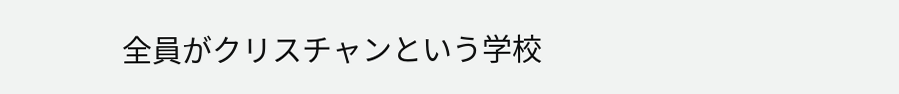全員がクリスチャンという学校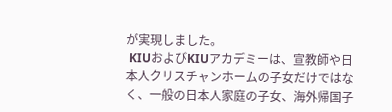が実現しました。
 KIUおよびKIUアカデミーは、宣教師や日本人クリスチャンホームの子女だけではなく、一般の日本人家庭の子女、海外帰国子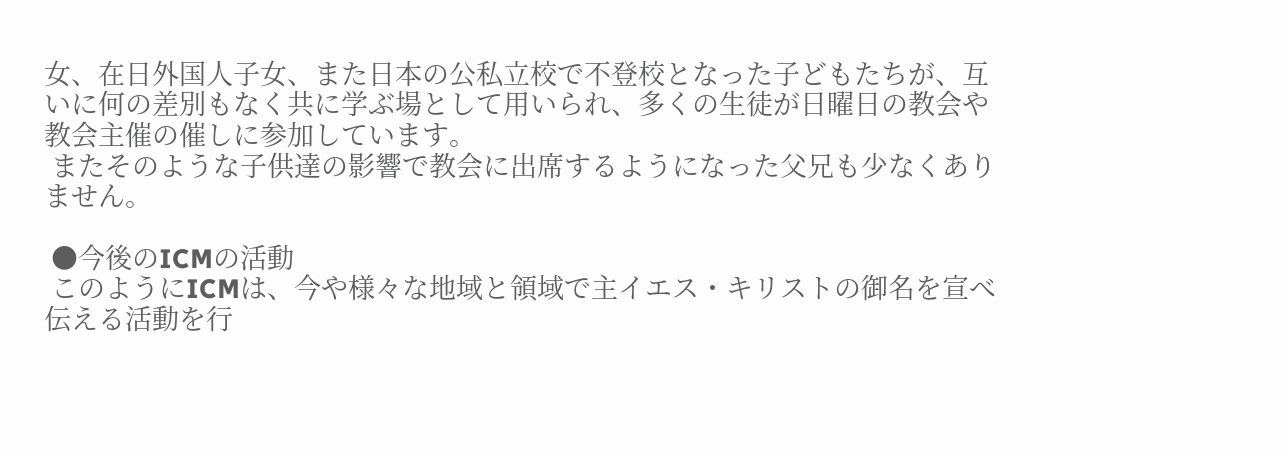女、在日外国人子女、また日本の公私立校で不登校となった子どもたちが、互いに何の差別もなく共に学ぶ場として用いられ、多くの生徒が日曜日の教会や教会主催の催しに参加しています。
 またそのような子供達の影響で教会に出席するようになった父兄も少なくありません。

 ●今後のICMの活動
 このようにICMは、今や様々な地域と領域で主イエス・キリストの御名を宣べ伝える活動を行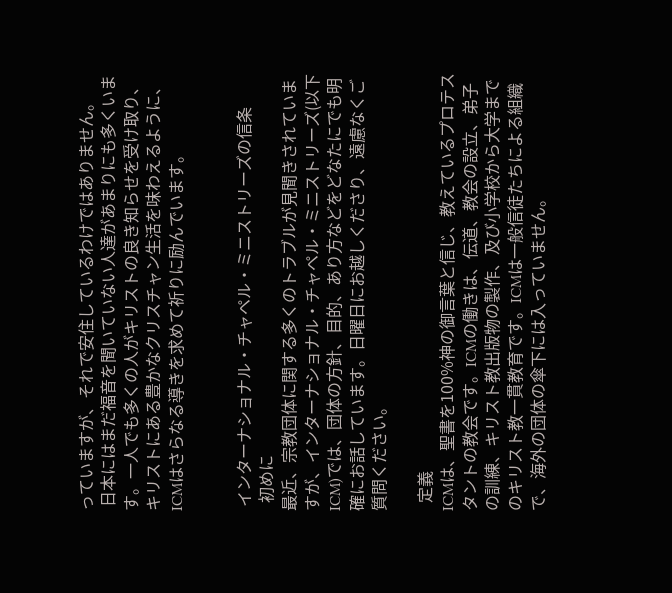っていますが、それで安住しているわけではありません。
 日本にはまだ福音を聞いていない人達があまりにも多くいます。一人でも多くの人がキリストの良き知らせを受け取り、キリストにある豊かなクリスチャン生活を味わえるように、ICMはさらなる導きを求めて祈りに励んでいます。


 インターナショナル・チャペル・ミニストリーズの信条
  初めに
最近、宗教団体に関する多くのトラブルが見聞きされていますが、インターナショナル・チャペル・ミニストリーズ(以下ICM)では、団体の方針、目的、あり方などをどなたにでも明確にお話しています。日曜日にお越しくださり、遠慮なくご質問ください。

  定義
ICMは、聖書を100%神の御言葉と信じ、教えているプロテスタントの教会です。ICMの働きは、伝道、教会の設立、弟子の訓練、キリスト教出版物の製作、及び小学校から大学までのキリスト教一貫教育です。ICMは一般信徒たちによる組織で、海外の団体の傘下には入っていません。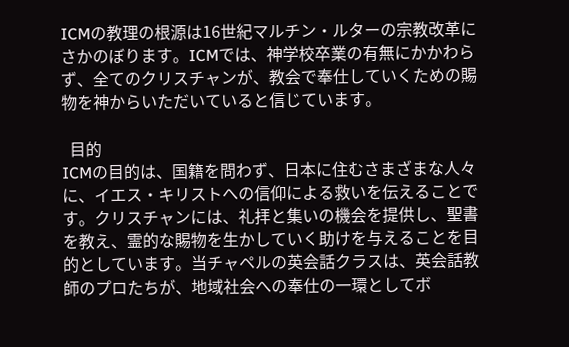ICMの教理の根源は16世紀マルチン・ルターの宗教改革にさかのぼります。ICMでは、神学校卒業の有無にかかわらず、全てのクリスチャンが、教会で奉仕していくための賜物を神からいただいていると信じています。

  目的
ICMの目的は、国籍を問わず、日本に住むさまざまな人々に、イエス・キリストへの信仰による救いを伝えることです。クリスチャンには、礼拝と集いの機会を提供し、聖書を教え、霊的な賜物を生かしていく助けを与えることを目的としています。当チャペルの英会話クラスは、英会話教師のプロたちが、地域社会への奉仕の一環としてボ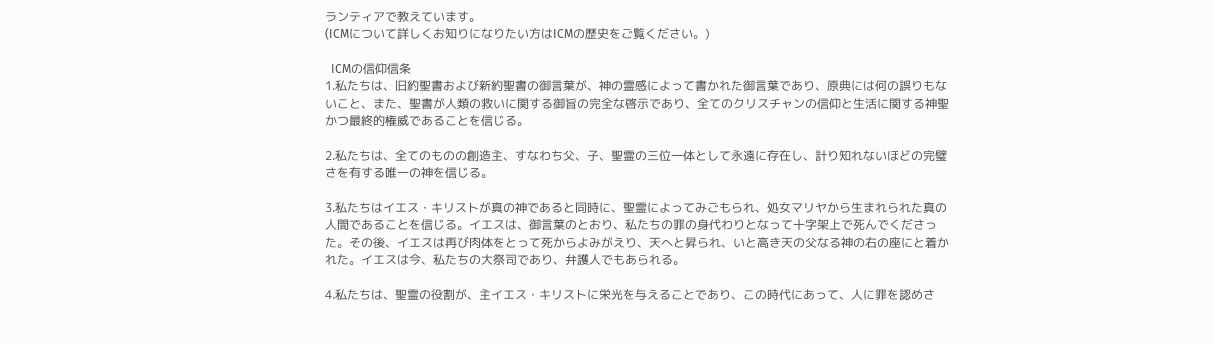ランティアで教えています。
(ICMについて詳しくお知りになりたい方はICMの歴史をご覧ください。)

  ICMの信仰信条
1.私たちは、旧約聖書および新約聖書の御言葉が、神の霊感によって書かれた御言葉であり、原典には何の誤りもないこと、また、聖書が人類の救いに関する御旨の完全な啓示であり、全てのクリスチャンの信仰と生活に関する神聖かつ最終的権威であることを信じる。

2.私たちは、全てのものの創造主、すなわち父、子、聖霊の三位一体として永遠に存在し、計り知れないほどの完璧さを有する唯一の神を信じる。

3.私たちはイエス・キリストが真の神であると同時に、聖霊によってみごもられ、処女マリヤから生まれられた真の人間であることを信じる。イエスは、御言葉のとおり、私たちの罪の身代わりとなって十字架上で死んでくださった。その後、イエスは再び肉体をとって死からよみがえり、天へと昇られ、いと高き天の父なる神の右の座にと着かれた。イエスは今、私たちの大祭司であり、弁護人でもあられる。

4.私たちは、聖霊の役割が、主イエス・キリストに栄光を与えることであり、この時代にあって、人に罪を認めさ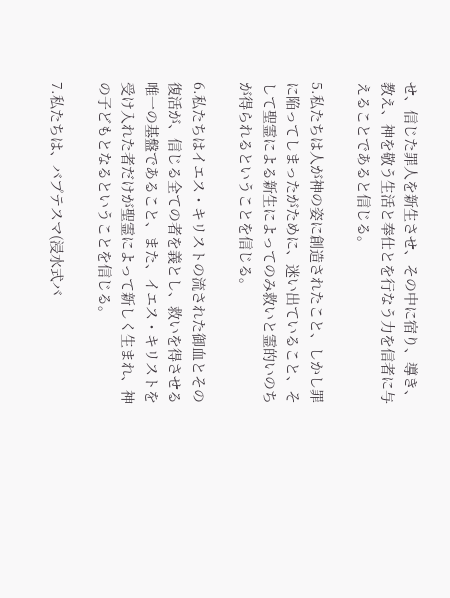せ、信じた罪人を新生させ、その中に宿り、導き、教え、神を敬う生活と奉仕とを行なう力を信者に与えることであると信じる。

5.私たちは人が神の姿に創造されたこと、しかし罪に陥ってしまったがために、迷い出ていること、そして聖霊による新生によってのみ救いと霊的いのちが得られるということを信じる。

6.私たちはイエス・キリストの流された御血とその復活が、信じる全ての者を義とし、救いを得させる唯一の基盤であること、また、イエス・キリストを受け入れた者だけが聖霊によって新しく生まれ、神の子どもとなるということを信じる。

7.私たちは、バプテスマ(浸水式バ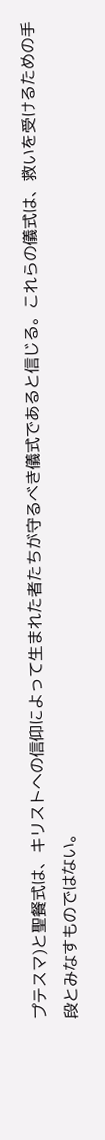プテスマ)と聖餐式は、キリストへの信仰によって生まれた者たちが守るべき儀式であると信じる。これらの儀式は、救いを受けるための手段とみなすものではない。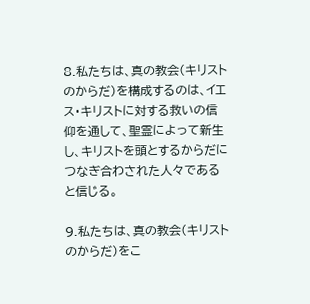8.私たちは、真の教会(キリストのからだ)を構成するのは、イエス・キリストに対する救いの信仰を通して、聖霊によって新生し、キリストを頭とするからだにつなぎ合わされた人々であると信じる。

9.私たちは、真の教会(キリストのからだ)をこ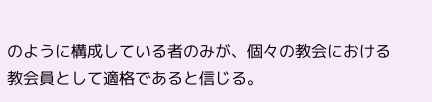のように構成している者のみが、個々の教会における教会員として適格であると信じる。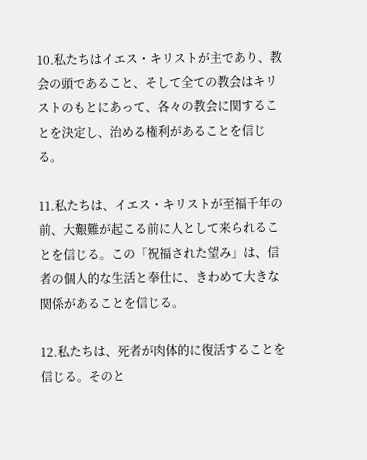10.私たちはイエス・キリストが主であり、教会の頭であること、そして全ての教会はキリストのもとにあって、各々の教会に関することを決定し、治める権利があることを信じる。

11.私たちは、イエス・キリストが至福千年の前、大艱難が起こる前に人として来られることを信じる。この「祝福された望み」は、信者の個人的な生活と奉仕に、きわめて大きな関係があることを信じる。

12.私たちは、死者が肉体的に復活することを信じる。そのと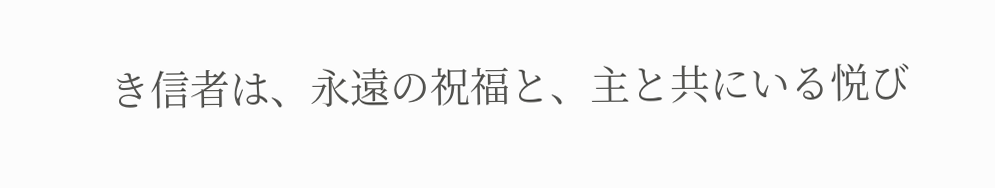き信者は、永遠の祝福と、主と共にいる悦び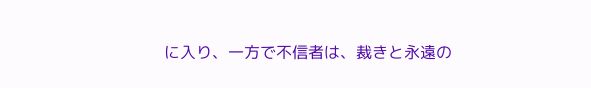に入り、一方で不信者は、裁きと永遠の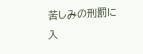苦しみの刑罰に入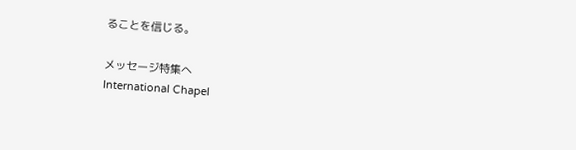ることを信じる。

メッセージ特集へ
International Chapel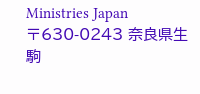Ministries Japan
〒630-0243 奈良県生駒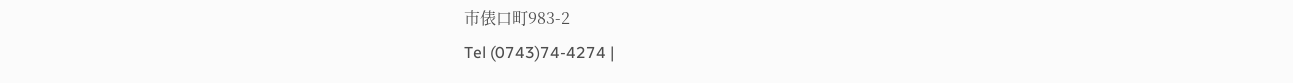市俵口町983-2
Tel (0743)74-4274 |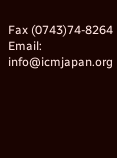Fax (0743)74-8264
Email: info@icmjapan.org